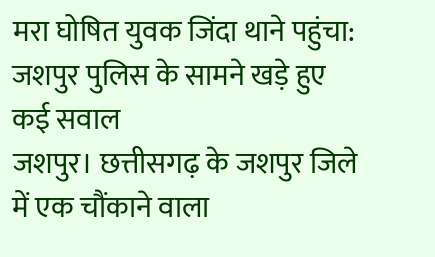मरा घोषित युवक जिंदा थाने पहुंचा: जशपुर पुलिस के सामने खड़े हुए कई सवाल
जशपुर। छत्तीसगढ़ के जशपुर जिले में एक चौंकाने वाला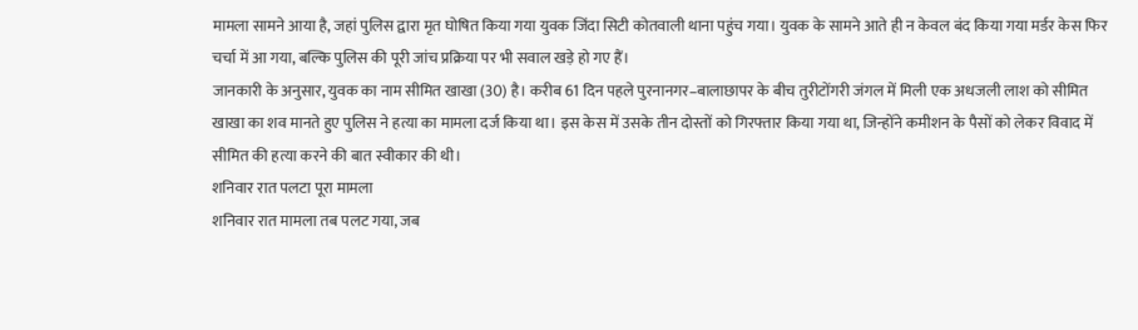मामला सामने आया है, जहां पुलिस द्वारा मृत घोषित किया गया युवक जिंदा सिटी कोतवाली थाना पहुंच गया। युवक के सामने आते ही न केवल बंद किया गया मर्डर केस फिर चर्चा में आ गया, बल्कि पुलिस की पूरी जांच प्रक्रिया पर भी सवाल खड़े हो गए हैं।
जानकारी के अनुसार, युवक का नाम सीमित खाखा (30) है। करीब 61 दिन पहले पुरनानगर–बालाछापर के बीच तुरीटोंगरी जंगल में मिली एक अधजली लाश को सीमित खाखा का शव मानते हुए पुलिस ने हत्या का मामला दर्ज किया था। इस केस में उसके तीन दोस्तों को गिरफ्तार किया गया था, जिन्होंने कमीशन के पैसों को लेकर विवाद में सीमित की हत्या करने की बात स्वीकार की थी।
शनिवार रात पलटा पूरा मामला
शनिवार रात मामला तब पलट गया, जब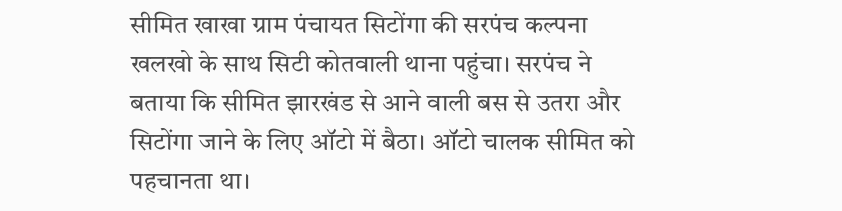सीमित खाखा ग्राम पंचायत सिटोंगा की सरपंच कल्पना खलखो के साथ सिटी कोतवाली थाना पहुंचा। सरपंच ने बताया कि सीमित झारखंड से आने वाली बस से उतरा और सिटोंगा जाने के लिए ऑटो में बैठा। ऑटो चालक सीमित को पहचानता था।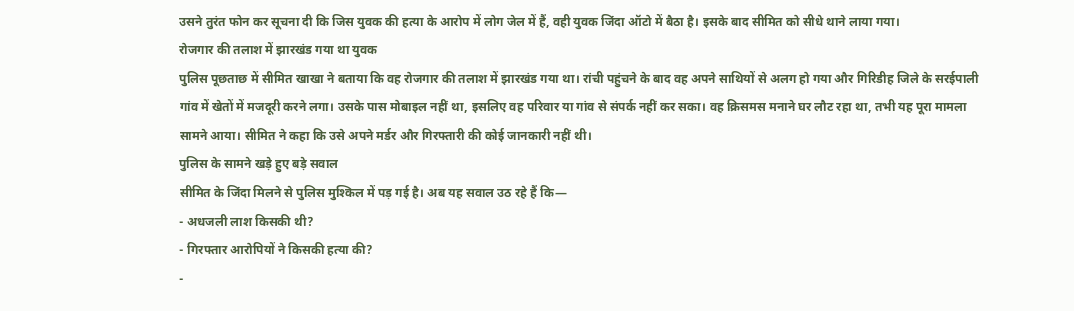उसने तुरंत फोन कर सूचना दी कि जिस युवक की हत्या के आरोप में लोग जेल में हैं, वही युवक जिंदा ऑटो में बैठा है। इसके बाद सीमित को सीधे थाने लाया गया।
रोजगार की तलाश में झारखंड गया था युवक
पुलिस पूछताछ में सीमित खाखा ने बताया कि वह रोजगार की तलाश में झारखंड गया था। रांची पहुंचने के बाद वह अपने साथियों से अलग हो गया और गिरिडीह जिले के सरईपाली गांव में खेतों में मजदूरी करने लगा। उसके पास मोबाइल नहीं था, इसलिए वह परिवार या गांव से संपर्क नहीं कर सका। वह क्रिसमस मनाने घर लौट रहा था, तभी यह पूरा मामला सामने आया। सीमित ने कहा कि उसे अपने मर्डर और गिरफ्तारी की कोई जानकारी नहीं थी।
पुलिस के सामने खड़े हुए बड़े सवाल
सीमित के जिंदा मिलने से पुलिस मुश्किल में पड़ गई है। अब यह सवाल उठ रहे हैं कि—
- अधजली लाश किसकी थी?
- गिरफ्तार आरोपियों ने किसकी हत्या की?
-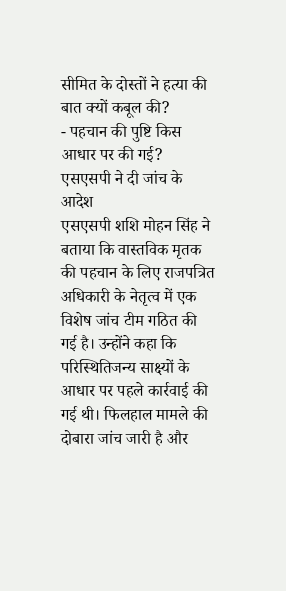सीमित के दोस्तों ने हत्या की बात क्यों कबूल की?
- पहचान की पुष्टि किस आधार पर की गई?
एसएसपी ने दी जांच के आदेश
एसएसपी शशि मोहन सिंह ने बताया कि वास्तविक मृतक की पहचान के लिए राजपत्रित अधिकारी के नेतृत्व में एक विशेष जांच टीम गठित की गई है। उन्होंने कहा कि परिस्थितिजन्य साक्ष्यों के आधार पर पहले कार्रवाई की गई थी। फिलहाल मामले की दोबारा जांच जारी है और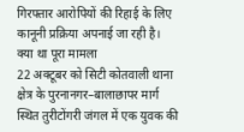गिरफ्तार आरोपियों की रिहाई के लिए कानूनी प्रक्रिया अपनाई जा रही है।
क्या था पूरा मामला
22 अक्टूबर को सिटी कोतवाली थाना क्षेत्र के पुरनानगर–बालाछापर मार्ग स्थित तुरीटोंगरी जंगल में एक युवक की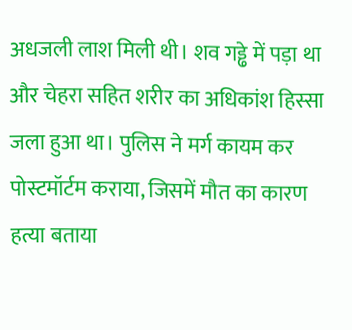अधजली लाश मिली थी। शव गड्ढे में पड़ा था और चेहरा सहित शरीर का अधिकांश हिस्सा जला हुआ था। पुलिस ने मर्ग कायम कर पोस्टमॉर्टम कराया, जिसमें मौत का कारण हत्या बताया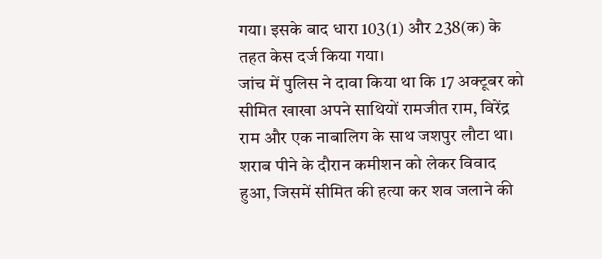गया। इसके बाद धारा 103(1) और 238(क) के तहत केस दर्ज किया गया।
जांच में पुलिस ने दावा किया था कि 17 अक्टूबर को सीमित खाखा अपने साथियों रामजीत राम, विरेंद्र राम और एक नाबालिग के साथ जशपुर लौटा था। शराब पीने के दौरान कमीशन को लेकर विवाद हुआ, जिसमें सीमित की हत्या कर शव जलाने की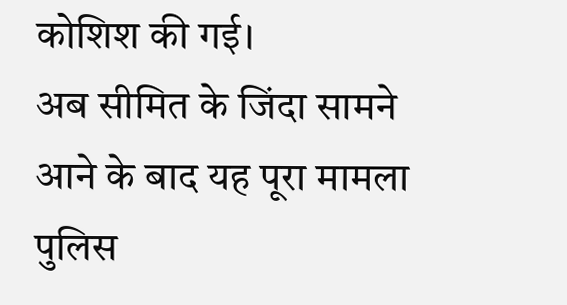कोशिश की गई।
अब सीमित के जिंदा सामने आने के बाद यह पूरा मामला पुलिस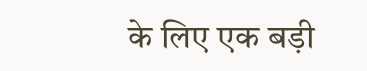के लिए एक बड़ी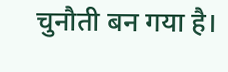चुनौती बन गया है।